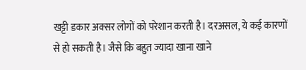खट्टी डकार अक्सर लोगों को परेशान करती है। दरअसल, ये कई कारणों से हो सकती है। जैसे कि बहुत ज्यादा खाना खाने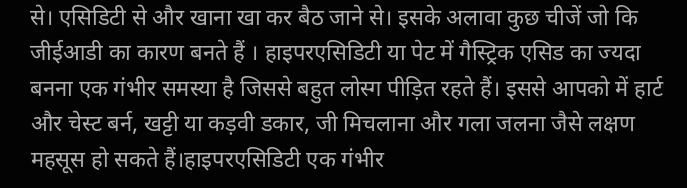से। एसिडिटी से और खाना खा कर बैठ जाने से। इसके अलावा कुछ चीजें जो कि जीईआडी का कारण बनते हैं । हाइपरएसिडिटी या पेट में गैस्ट्रिक एसिड का ज्यदा बनना एक गंभीर समस्या है जिससे बहुत लोस्ग पीड़ित रहते हैं। इससे आपको में हार्ट और चेस्ट बर्न, खट्टी या कड़वी डकार, जी मिचलाना और गला जलना जैसे लक्षण महसूस हो सकते हैं।हाइपरएसिडिटी एक गंभीर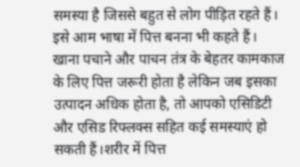समस्या है जिससे बहुत से लोग पीड़ित रहते हैं। इसे आम भाषा में पित्त बनना भी कहते हैं।
खाना पचाने और पाचन तंत्र के बेहतर कामकाज के लिए पित्त जरूरी होता है लेकिन जब इसका उत्पादन अधिक होता है, तो आपको एसिडिटी और एसिड रिफ्लक्स सहित कई समस्याएं हो सकती हैं।शरीर में पित्त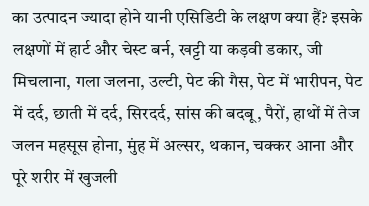का उत्पादन ज्यादा होने यानी एसिडिटी के लक्षण क्या हैं? इसके लक्षणों में हार्ट और चेस्ट बर्न, खट्टी या कड़वी डकार, जी मिचलाना, गला जलना, उल्टी, पेट की गैस, पेट में भारीपन, पेट में दर्द, छाती में दर्द, सिरदर्द, सांस की बदबू, पैरों, हाथों में तेज जलन महसूस होना, मुंह में अल्सर, थकान, चक्कर आना और पूरे शरीर में खुजली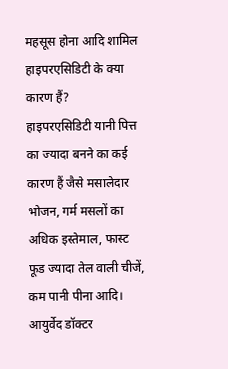महसूस होना आदि शामिल
हाइपरएसिडिटी के क्या कारण हैं?
हाइपरएसिडिटी यानी पित्त का ज्यादा बनने का कई कारण हैं जैसे मसालेदार भोजन, गर्म मसलों का अधिक इस्तेमाल, फास्ट फूड ज्यादा तेल वाली चीजें, कम पानी पीना आदि। आयुर्वेद डॉक्टर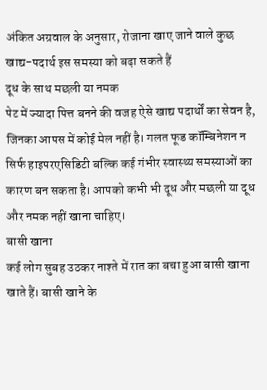अंकित अग्रवाल के अनुसार, रोजाना खाए जाने वाले कुछ खाद्य-पदार्थ इस समस्या को बढ़ा सकते हैं
दूध के साथ मछली या नमक
पेट में ज्यादा पित्त बनने की वजह ऐसे खाद्य पदार्थों का सेवन है, जिनका आपस में कोई मेल नहीं है। गलत फूड कॉम्बिनेशन न सिर्फ हाइपरएसिडिटी बल्कि कई गंभीर स्वास्थ्य समस्याओं का कारण बन सकता है। आपको कभी भी दूध और मछली या दूध और नमक नहीं खाना चाहिए।
बासी खाना
कई लोग सुबह उठकर नाश्ते में रात का बचा हुआ बासी खाना खाते हैं। बासी खाने के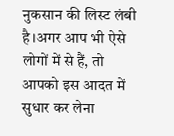नुकसान की लिस्ट लंबी है।अगर आप भी ऐसे लोगों में से हैं, तो आपको इस आदत में सुधार कर लेना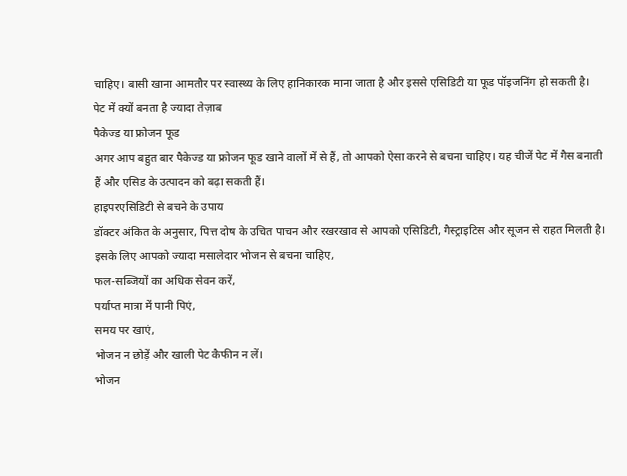चाहिए। बासी खाना आमतौर पर स्वास्थ्य के लिए हानिकारक माना जाता है और इससे एसिडिटी या फूड पॉइजनिंग हो सकती है।
पेट में क्यों बनता है ज्यादा तेज़ाब
पैकेज्ड या फ्रोजन फूड
अगर आप बहुत बार पैकेज्ड या फ्रोजन फूड खाने वालों में से हैं, तो आपको ऐसा करने से बचना चाहिए। यह चीजें पेट में गैस बनाती हैं और एसिड के उत्पादन को बढ़ा सकती हैं।
हाइपरएसिडिटी से बचने के उपाय
डॉक्टर अंकित के अनुसार, पित्त दोष के उचित पाचन और रखरखाव से आपको एसिडिटी, गैस्ट्राइटिस और सूजन से राहत मिलती है। इसके लिए आपको ज्यादा मसालेदार भोजन से बचना चाहिए,
फल-सब्जियों का अधिक सेवन करें,
पर्याप्त मात्रा में पानी पिएं,
समय पर खाएं,
भोजन न छोड़ें और खाली पेट कैफीन न लें।
भोजन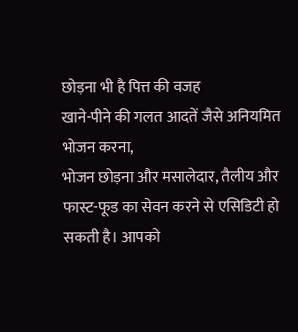छोड़ना भी है पित्त की वजह
खाने-पीने की गलत आदतें जैसे अनियमित भोजन करना,
भोजन छोड़ना और मसालेदार, तैलीय और फास्ट-फूड का सेवन करने से एसिडिटी हो सकती है। आपको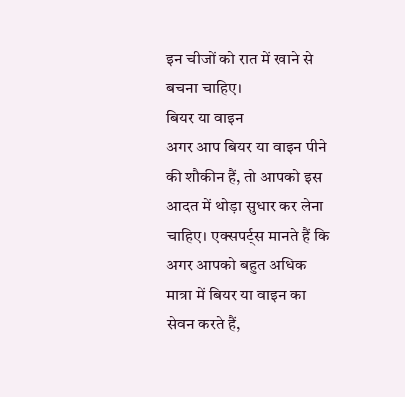इन चीजों को रात में खाने से बचना चाहिए।
बियर या वाइन
अगर आप बियर या वाइन पीने की शौकीन हैं, तो आपको इस आदत में थोड़ा सुधार कर लेना चाहिए। एक्सपर्ट्स मानते हैं कि अगर आपको बहुत अधिक मात्रा में बियर या वाइन का सेवन करते हैं,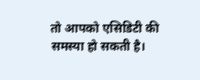तो आपको एसिडिटी की समस्या हो सकती है।